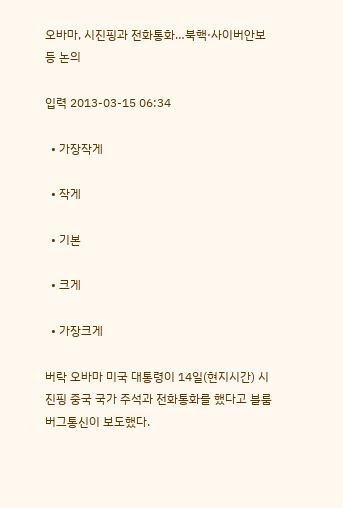오바마, 시진핑과 전화통화…북핵·사이버안보 등 논의

입력 2013-03-15 06:34

  • 가장작게

  • 작게

  • 기본

  • 크게

  • 가장크게

버락 오바마 미국 대통령이 14일(현지시간) 시진핑 중국 국가 주석과 전화통화를 했다고 블룸버그통신이 보도했다.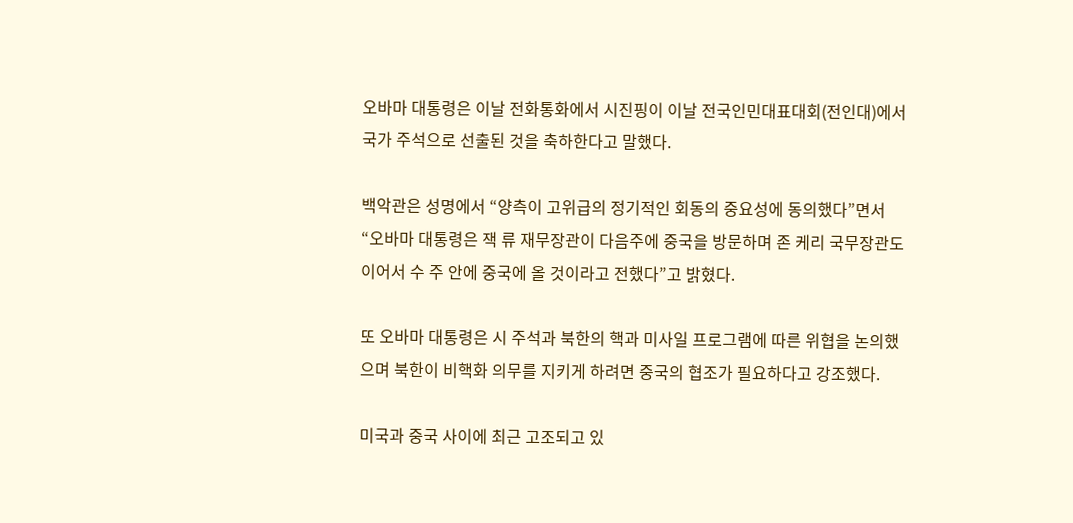오바마 대통령은 이날 전화통화에서 시진핑이 이날 전국인민대표대회(전인대)에서 국가 주석으로 선출된 것을 축하한다고 말했다.

백악관은 성명에서 “양측이 고위급의 정기적인 회동의 중요성에 동의했다”면서 “오바마 대통령은 잭 류 재무장관이 다음주에 중국을 방문하며 존 케리 국무장관도 이어서 수 주 안에 중국에 올 것이라고 전했다”고 밝혔다.

또 오바마 대통령은 시 주석과 북한의 핵과 미사일 프로그램에 따른 위협을 논의했으며 북한이 비핵화 의무를 지키게 하려면 중국의 협조가 필요하다고 강조했다.

미국과 중국 사이에 최근 고조되고 있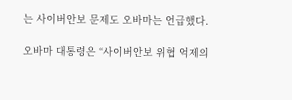는 사이버안보 문제도 오바마는 언급했다.

오바마 대통령은 “사이버안보 위협 억제의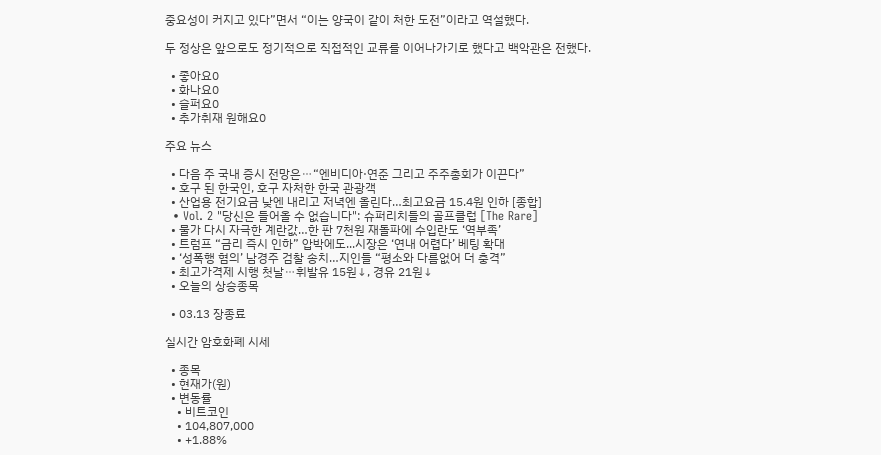중요성이 커지고 있다”면서 “이는 양국이 같이 처한 도전”이라고 역설했다.

두 정상은 앞으로도 정기적으로 직접적인 교류를 이어나가기로 했다고 백악관은 전했다.

  • 좋아요0
  • 화나요0
  • 슬퍼요0
  • 추가취재 원해요0

주요 뉴스

  • 다음 주 국내 증시 전망은⋯“엔비디아·연준 그리고 주주총회가 이끈다”
  • 호구 된 한국인, 호구 자처한 한국 관광객
  • 산업용 전기요금 낮엔 내리고 저녁엔 올린다…최고요금 15.4원 인하 [종합]
  • Vol. 2 "당신은 들어올 수 없습니다": 슈퍼리치들의 골프클럽 [The Rare]
  • 물가 다시 자극한 계란값…한 판 7천원 재돌파에 수입란도 ‘역부족’
  • 트럼프 “금리 즉시 인하” 압박에도...시장은 ‘연내 어렵다’ 베팅 확대
  • ‘성폭행 혐의’ 남경주 검찰 송치…지인들 “평소와 다름없어 더 충격”
  • 최고가격제 시행 첫날⋯휘발유 15원↓, 경유 21원↓
  • 오늘의 상승종목

  • 03.13 장종료

실시간 암호화폐 시세

  • 종목
  • 현재가(원)
  • 변동률
    • 비트코인
    • 104,807,000
    • +1.88%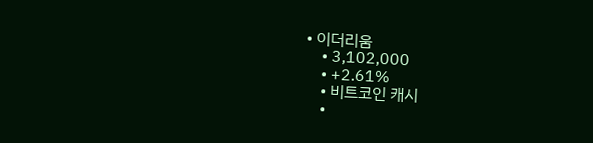• 이더리움
    • 3,102,000
    • +2.61%
    • 비트코인 캐시
    •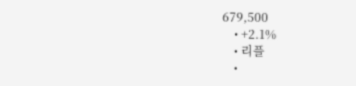679,500
    • +2.1%
    • 리플
    •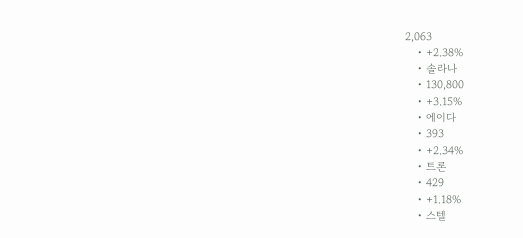2,063
    • +2.38%
    • 솔라나
    • 130,800
    • +3.15%
    • 에이다
    • 393
    • +2.34%
    • 트론
    • 429
    • +1.18%
    • 스텔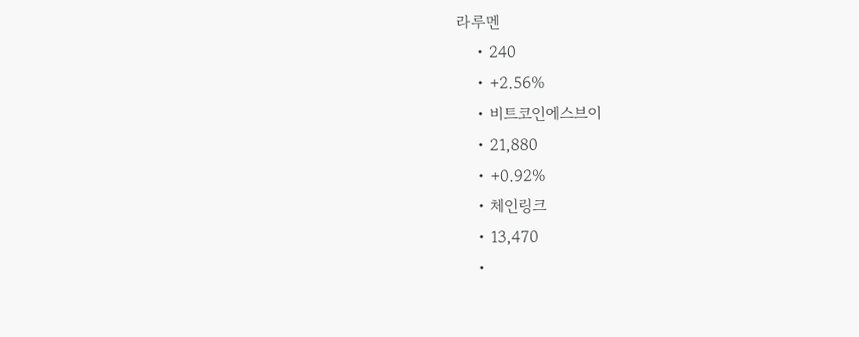라루멘
    • 240
    • +2.56%
    • 비트코인에스브이
    • 21,880
    • +0.92%
    • 체인링크
    • 13,470
    •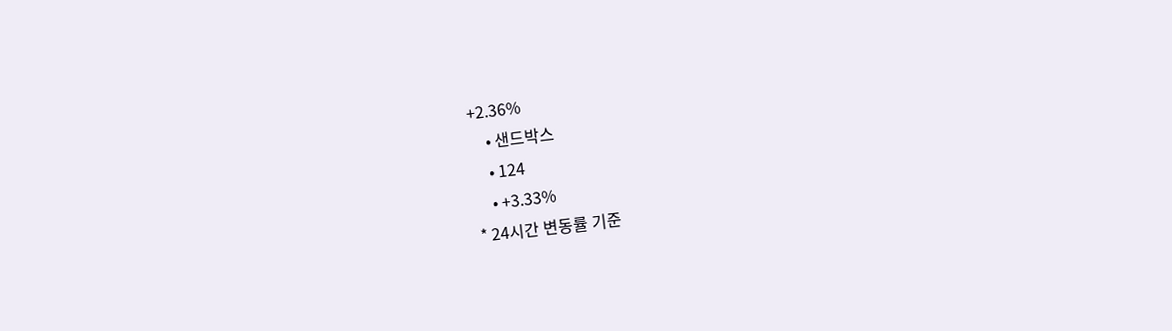+2.36%
    • 샌드박스
    • 124
    • +3.33%
* 24시간 변동률 기준